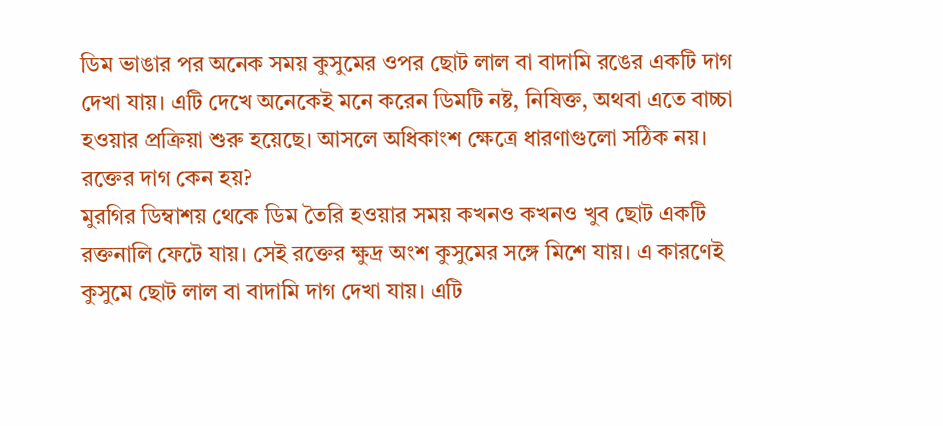ডিম ভাঙার পর অনেক সময় কুসুমের ওপর ছোট লাল বা বাদামি রঙের একটি দাগ দেখা যায়। এটি দেখে অনেকেই মনে করেন ডিমটি নষ্ট, নিষিক্ত, অথবা এতে বাচ্চা হওয়ার প্রক্রিয়া শুরু হয়েছে। আসলে অধিকাংশ ক্ষেত্রে ধারণাগুলো সঠিক নয়।
রক্তের দাগ কেন হয়?
মুরগির ডিম্বাশয় থেকে ডিম তৈরি হওয়ার সময় কখনও কখনও খুব ছোট একটি রক্তনালি ফেটে যায়। সেই রক্তের ক্ষুদ্র অংশ কুসুমের সঙ্গে মিশে যায়। এ কারণেই কুসুমে ছোট লাল বা বাদামি দাগ দেখা যায়। এটি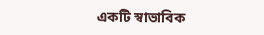একটি স্বাভাবিক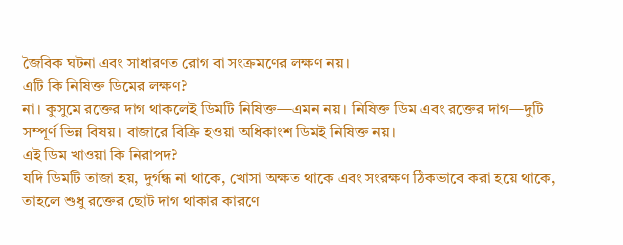জৈবিক ঘটনা এবং সাধারণত রোগ বা সংক্রমণের লক্ষণ নয়।
এটি কি নিষিক্ত ডিমের লক্ষণ?
না। কুসুমে রক্তের দাগ থাকলেই ডিমটি নিষিক্ত—এমন নয়। নিষিক্ত ডিম এবং রক্তের দাগ—দুটি সম্পূর্ণ ভিন্ন বিষয়। বাজারে বিক্রি হওয়া অধিকাংশ ডিমই নিষিক্ত নয়।
এই ডিম খাওয়া কি নিরাপদ?
যদি ডিমটি তাজা হয়, দুর্গন্ধ না থাকে, খোসা অক্ষত থাকে এবং সংরক্ষণ ঠিকভাবে করা হয়ে থাকে, তাহলে শুধু রক্তের ছোট দাগ থাকার কারণে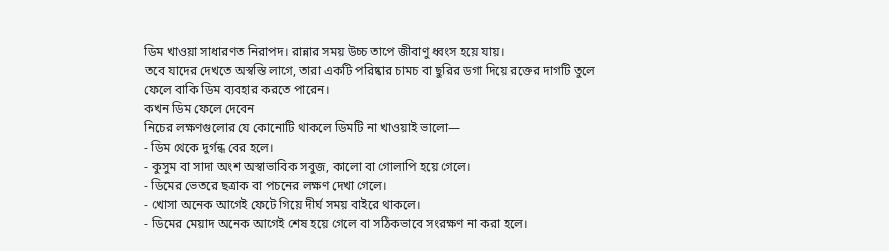ডিম খাওয়া সাধারণত নিরাপদ। রান্নার সময় উচ্চ তাপে জীবাণু ধ্বংস হয়ে যায়।
তবে যাদের দেখতে অস্বস্তি লাগে, তারা একটি পরিষ্কার চামচ বা ছুরির ডগা দিয়ে রক্তের দাগটি তুলে ফেলে বাকি ডিম ব্যবহার করতে পারেন।
কখন ডিম ফেলে দেবেন
নিচের লক্ষণগুলোর যে কোনোটি থাকলে ডিমটি না খাওয়াই ভালো—
- ডিম থেকে দুর্গন্ধ বের হলে।
- কুসুম বা সাদা অংশ অস্বাভাবিক সবুজ, কালো বা গোলাপি হয়ে গেলে।
- ডিমের ভেতরে ছত্রাক বা পচনের লক্ষণ দেখা গেলে।
- খোসা অনেক আগেই ফেটে গিয়ে দীর্ঘ সময় বাইরে থাকলে।
- ডিমের মেয়াদ অনেক আগেই শেষ হয়ে গেলে বা সঠিকভাবে সংরক্ষণ না করা হলে।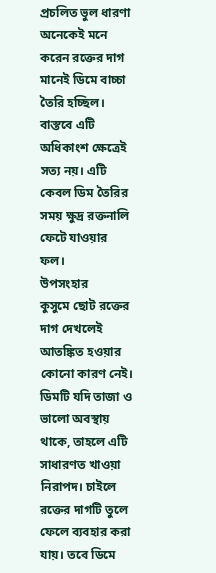প্রচলিত ভুল ধারণা
অনেকেই মনে করেন রক্তের দাগ মানেই ডিমে বাচ্চা তৈরি হচ্ছিল। বাস্তবে এটি অধিকাংশ ক্ষেত্রেই সত্য নয়। এটি কেবল ডিম তৈরির সময় ক্ষুদ্র রক্তনালি ফেটে যাওয়ার ফল।
উপসংহার
কুসুমে ছোট রক্তের দাগ দেখলেই আতঙ্কিত হওয়ার কোনো কারণ নেই। ডিমটি যদি তাজা ও ভালো অবস্থায় থাকে, তাহলে এটি সাধারণত খাওয়া নিরাপদ। চাইলে রক্তের দাগটি তুলে ফেলে ব্যবহার করা যায়। তবে ডিমে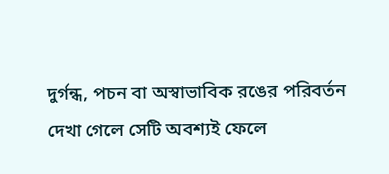দুর্গন্ধ, পচন বা অস্বাভাবিক রঙের পরিবর্তন দেখা গেলে সেটি অবশ্যই ফেলে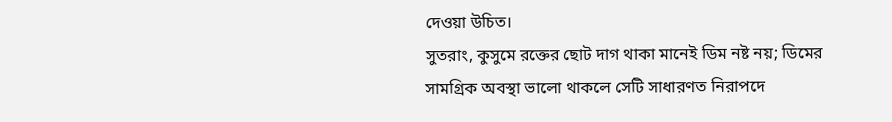দেওয়া উচিত।
সুতরাং, কুসুমে রক্তের ছোট দাগ থাকা মানেই ডিম নষ্ট নয়; ডিমের সামগ্রিক অবস্থা ভালো থাকলে সেটি সাধারণত নিরাপদে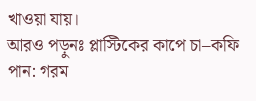খাওয়া যায়।
আরও পড়ুনঃ প্লাস্টিকের কাপে চা–কফি পান: গরম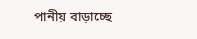পানীয় বাড়াচ্ছে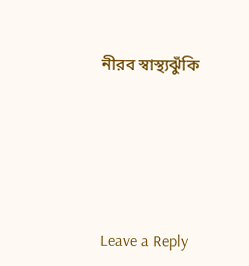নীরব স্বাস্থ্যঝুঁকি







Leave a Reply